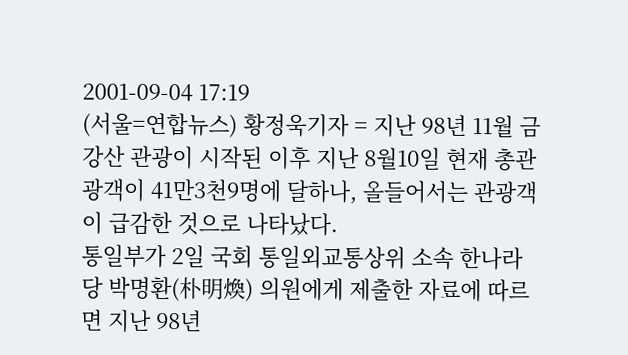2001-09-04 17:19
(서울=연합뉴스) 황정욱기자 = 지난 98년 11월 금강산 관광이 시작된 이후 지난 8월10일 현재 총관광객이 41만3천9명에 달하나, 올들어서는 관광객이 급감한 것으로 나타났다.
통일부가 2일 국회 통일외교통상위 소속 한나라당 박명환(朴明煥) 의원에게 제출한 자료에 따르면 지난 98년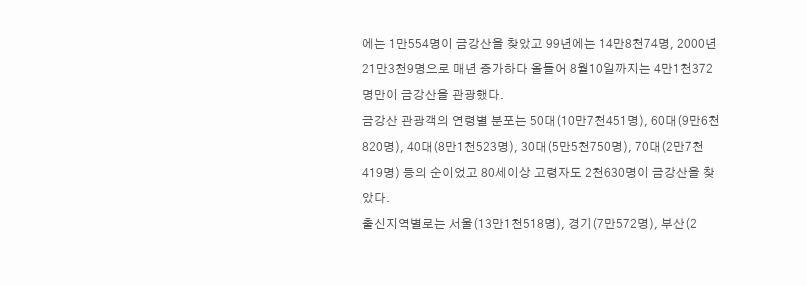에는 1만554명이 금강산을 찾았고 99년에는 14만8천74명, 2000년 21만3천9명으로 매년 증가하다 올들어 8월10일까지는 4만1천372명만이 금강산을 관광했다.
금강산 관광객의 연령별 분포는 50대(10만7천451명), 60대(9만6천820명), 40대(8만1천523명), 30대(5만5천750명), 70대(2만7천419명) 등의 순이었고 80세이상 고령자도 2천630명이 금강산을 찾았다.
출신지역별로는 서울(13만1천518명), 경기(7만572명), 부산(2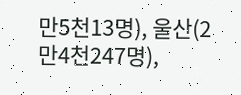만5천13명), 울산(2만4천247명),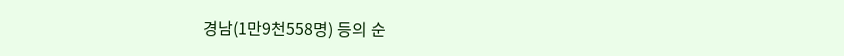경남(1만9천558명) 등의 순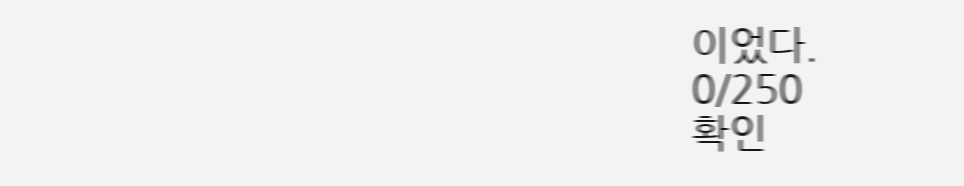이었다.
0/250
확인